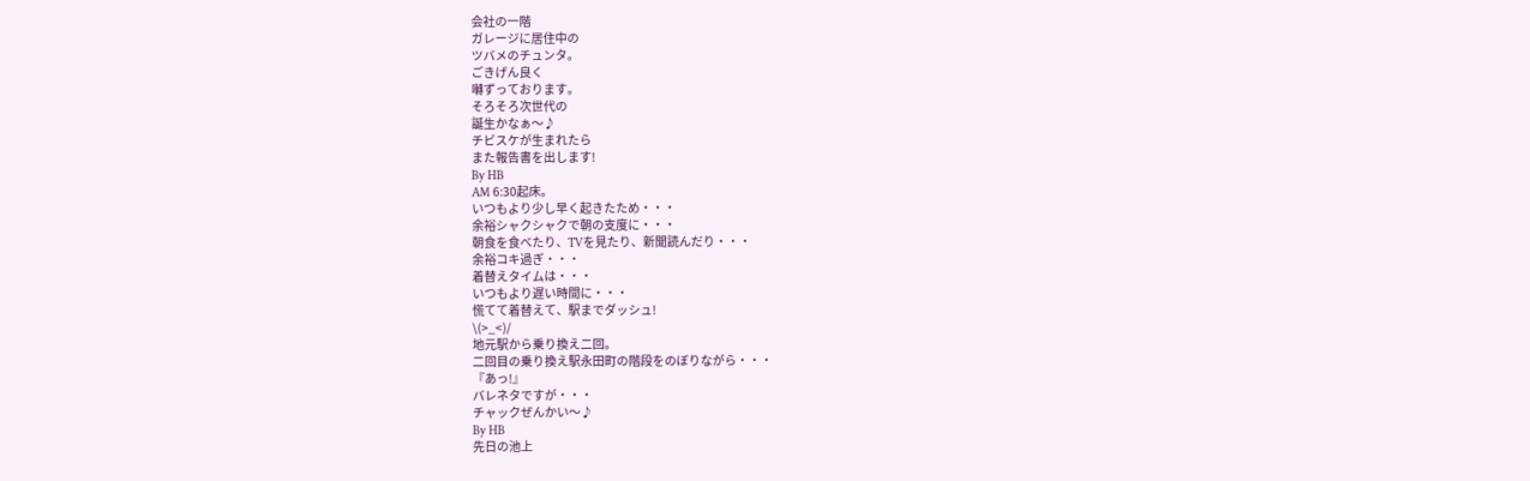会社の一階
ガレージに居住中の
ツバメのチュンタ。
ごきげん良く
囀ずっております。
そろそろ次世代の
誕生かなぁ〜♪
チビスケが生まれたら
また報告書を出します!
By HB
AM 6:30起床。
いつもより少し早く起きたため・・・
余裕シャクシャクで朝の支度に・・・
朝食を食べたり、TVを見たり、新聞読んだり・・・
余裕コキ過ぎ・・・
着替えタイムは・・・
いつもより遅い時間に・・・
慌てて着替えて、駅までダッシュ!
\(>_<)/
地元駅から乗り換え二回。
二回目の乗り換え駅永田町の階段をのぼりながら・・・
『あっ!』
バレネタですが・・・
チャックぜんかい〜♪
By HB
先日の池上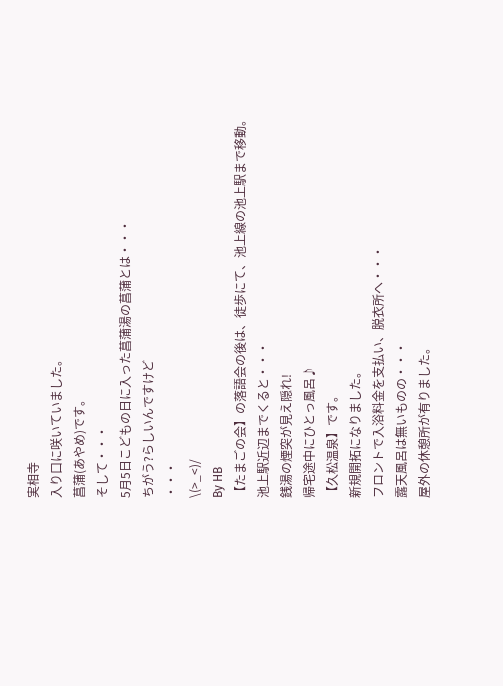実相寺
入り口に咲いていました。
菖蒲(あやめ)です。
そして・・・
5月5日こどもの日に入った菖蒲湯の菖蒲とは・・・
ちがう?らしいんですけど
・・・
\(>_<)/
By HB
【たまごの会】の落語会の後は、徒歩にて、池上線の池上駅まで移動。
池上駅近辺までくると・・・
銭湯の煙突が見え隠れ!
帰宅途中にひとっ風呂♪
【久松温泉】です。
新規開拓になりました。
フロントで入浴料金を支払い、脱衣所へ・・・
露天風呂は無いものの・・・
屋外の休憩所が有りました。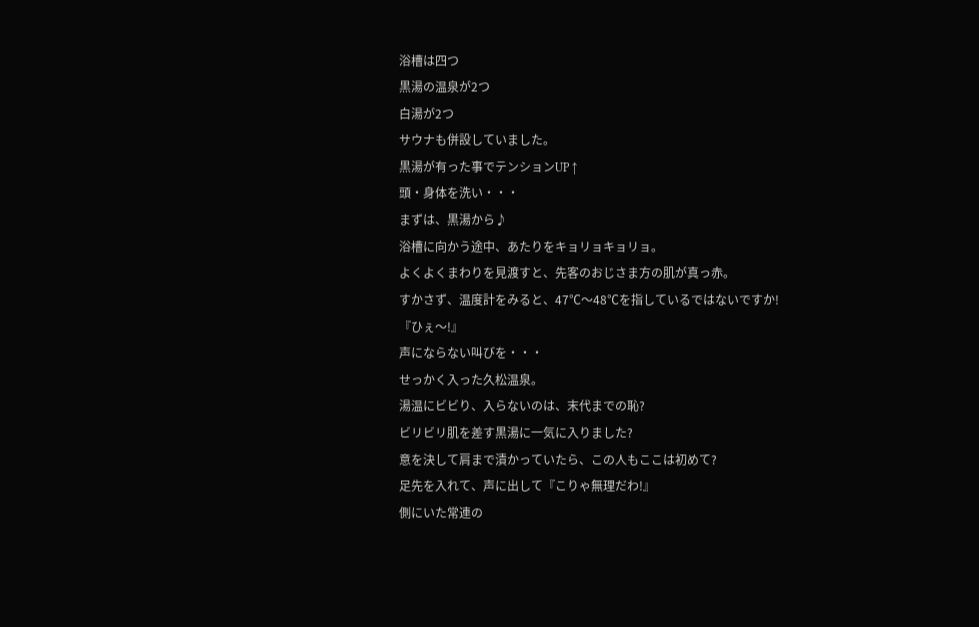浴槽は四つ
黒湯の温泉が2つ
白湯が2つ
サウナも併設していました。
黒湯が有った事でテンションUP ↑
頭・身体を洗い・・・
まずは、黒湯から♪
浴槽に向かう途中、あたりをキョリョキョリョ。
よくよくまわりを見渡すと、先客のおじさま方の肌が真っ赤。
すかさず、温度計をみると、47℃〜48℃を指しているではないですか!
『ひぇ〜!』
声にならない叫びを・・・
せっかく入った久松温泉。
湯温にビビり、入らないのは、末代までの恥?
ビリビリ肌を差す黒湯に一気に入りました?
意を決して肩まで漬かっていたら、この人もここは初めて?
足先を入れて、声に出して『こりゃ無理だわ!』
側にいた常連の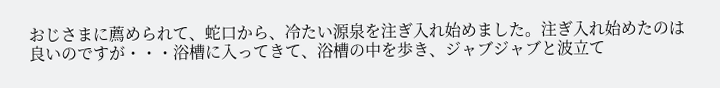おじさまに薦められて、蛇口から、冷たい源泉を注ぎ入れ始めました。注ぎ入れ始めたのは良いのですが・・・浴槽に入ってきて、浴槽の中を歩き、ジャブジャブと波立て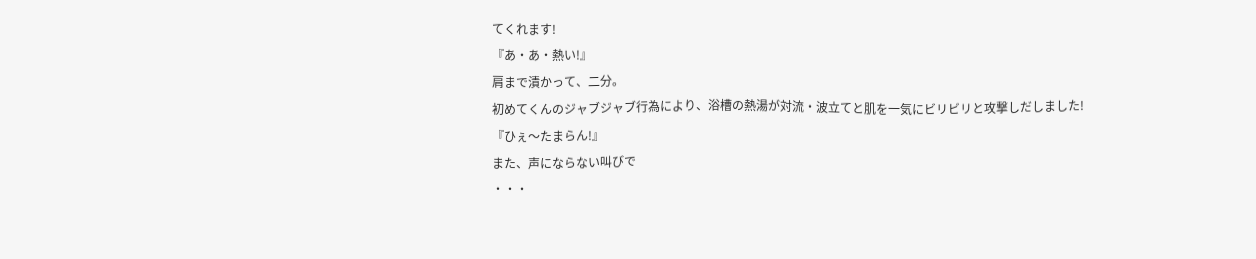てくれます!
『あ・あ・熱い!』
肩まで漬かって、二分。
初めてくんのジャブジャブ行為により、浴槽の熱湯が対流・波立てと肌を一気にビリビリと攻撃しだしました!
『ひぇ〜たまらん!』
また、声にならない叫びで
・・・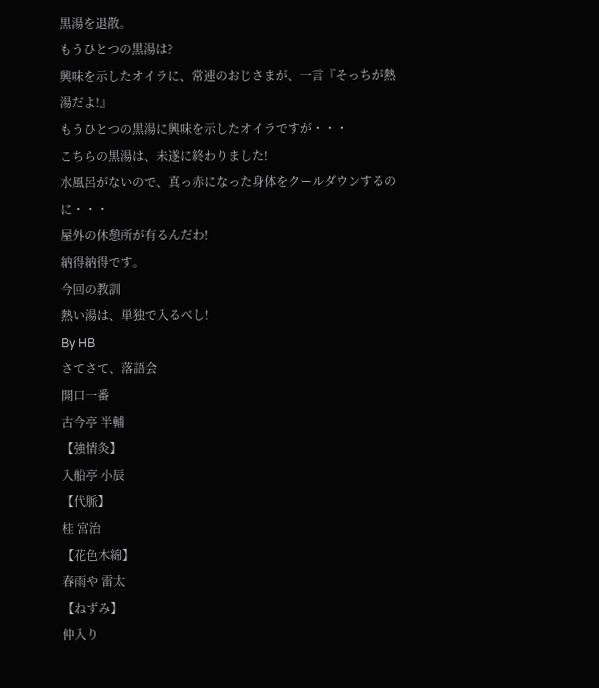黒湯を退散。
もうひとつの黒湯は?
興味を示したオイラに、常連のおじさまが、一言『そっちが熱湯だよ!』
もうひとつの黒湯に興味を示したオイラですが・・・
こちらの黒湯は、未遂に終わりました!
水風呂がないので、真っ赤になった身体をクールダウンするのに・・・
屋外の休憩所が有るんだわ!
納得納得です。
今回の教訓
熱い湯は、単独で入るべし!
By HB
さてさて、落語会
開口一番
古今亭 半輔
【強情灸】
入船亭 小辰
【代脈】
桂 宮治
【花色木綿】
春雨や 雷太
【ねずみ】
仲入り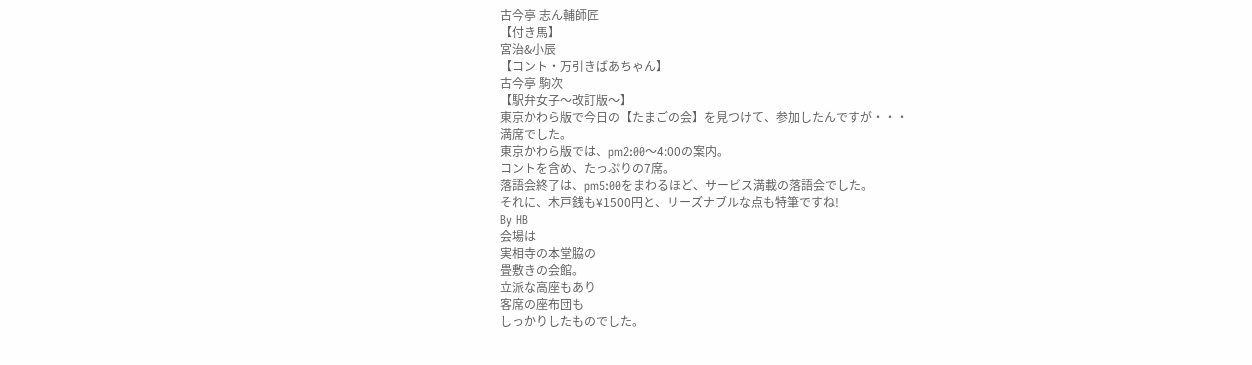古今亭 志ん輔師匠
【付き馬】
宮治&小辰
【コント・万引きばあちゃん】
古今亭 駒次
【駅弁女子〜改訂版〜】
東京かわら版で今日の【たまごの会】を見つけて、参加したんですが・・・
満席でした。
東京かわら版では、pm2:00〜4:00の案内。
コントを含め、たっぷりの7席。
落語会終了は、pm5:00をまわるほど、サービス満載の落語会でした。
それに、木戸銭も¥1500円と、リーズナブルな点も特筆ですね!
By HB
会場は
実相寺の本堂脇の
畳敷きの会館。
立派な高座もあり
客席の座布団も
しっかりしたものでした。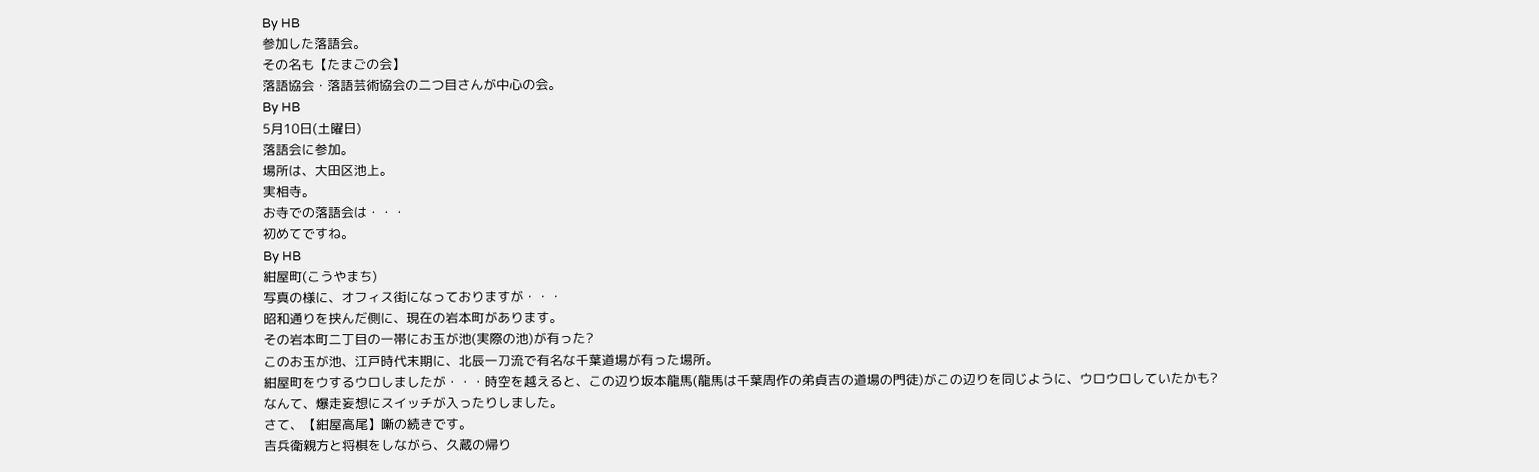By HB
参加した落語会。
その名も【たまごの会】
落語協会・落語芸術協会の二つ目さんが中心の会。
By HB
5月10日(土曜日)
落語会に参加。
場所は、大田区池上。
実相寺。
お寺での落語会は・・・
初めてですね。
By HB
紺屋町(こうやまち)
写真の様に、オフィス街になっておりますが・・・
昭和通りを挟んだ側に、現在の岩本町があります。
その岩本町二丁目の一帯にお玉が池(実際の池)が有った?
このお玉が池、江戸時代末期に、北辰一刀流で有名な千葉道場が有った場所。
紺屋町をウするウロしましたが・・・時空を越えると、この辺り坂本龍馬(龍馬は千葉周作の弟貞吉の道場の門徒)がこの辺りを同じように、ウロウロしていたかも?
なんて、爆走妄想にスイッチが入ったりしました。
さて、【紺屋高尾】噺の続きです。
吉兵衛親方と将棋をしながら、久蔵の帰り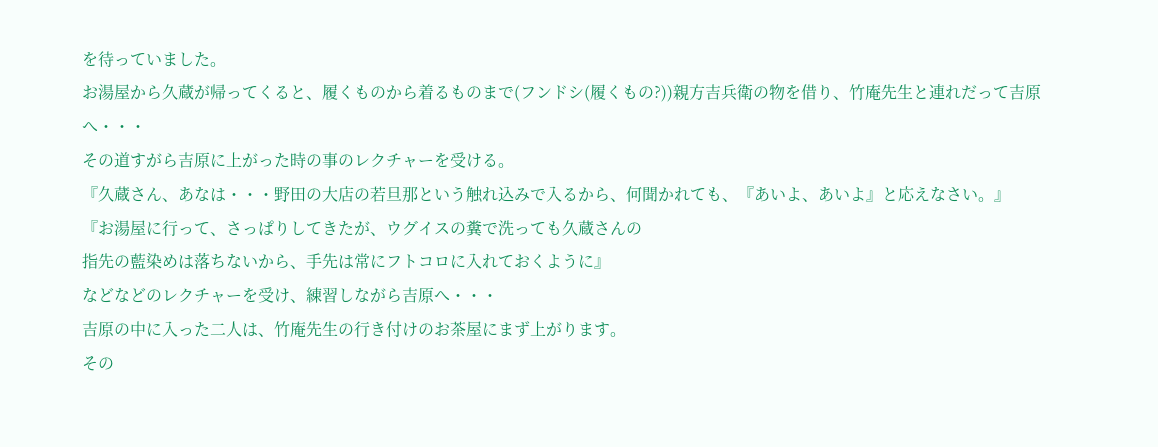を待っていました。
お湯屋から久蔵が帰ってくると、履くものから着るものまで(フンドシ(履くもの?))親方吉兵衛の物を借り、竹庵先生と連れだって吉原へ・・・
その道すがら吉原に上がった時の事のレクチャーを受ける。
『久蔵さん、あなは・・・野田の大店の若旦那という触れ込みで入るから、何聞かれても、『あいよ、あいよ』と応えなさい。』
『お湯屋に行って、さっぱりしてきたが、ウグイスの糞で洗っても久蔵さんの
指先の藍染めは落ちないから、手先は常にフトコロに入れておくように』
などなどのレクチャーを受け、練習しながら吉原へ・・・
吉原の中に入った二人は、竹庵先生の行き付けのお茶屋にまず上がります。
その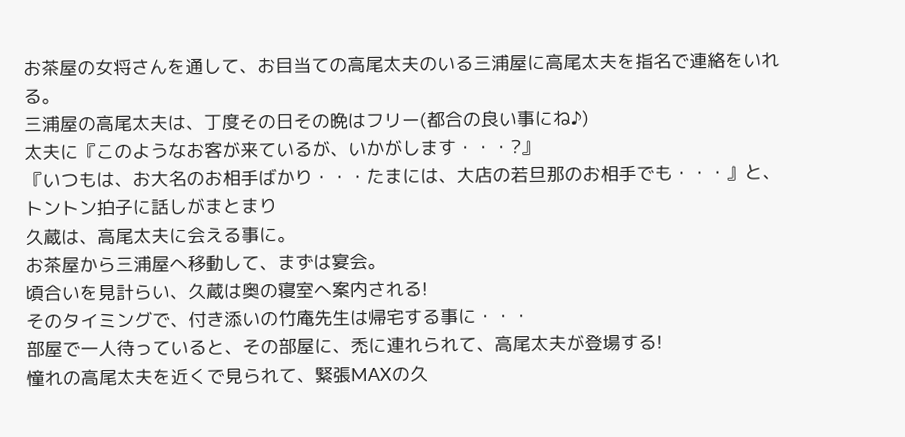お茶屋の女将さんを通して、お目当ての高尾太夫のいる三浦屋に高尾太夫を指名で連絡をいれる。
三浦屋の高尾太夫は、丁度その日その晩はフリー(都合の良い事にね♪)
太夫に『このようなお客が来ているが、いかがします・・・?』
『いつもは、お大名のお相手ばかり・・・たまには、大店の若旦那のお相手でも・・・』と、トントン拍子に話しがまとまり
久蔵は、高尾太夫に会える事に。
お茶屋から三浦屋へ移動して、まずは宴会。
頃合いを見計らい、久蔵は奥の寝室へ案内される!
そのタイミングで、付き添いの竹庵先生は帰宅する事に・・・
部屋で一人待っていると、その部屋に、禿に連れられて、高尾太夫が登場する!
憧れの高尾太夫を近くで見られて、緊張MAXの久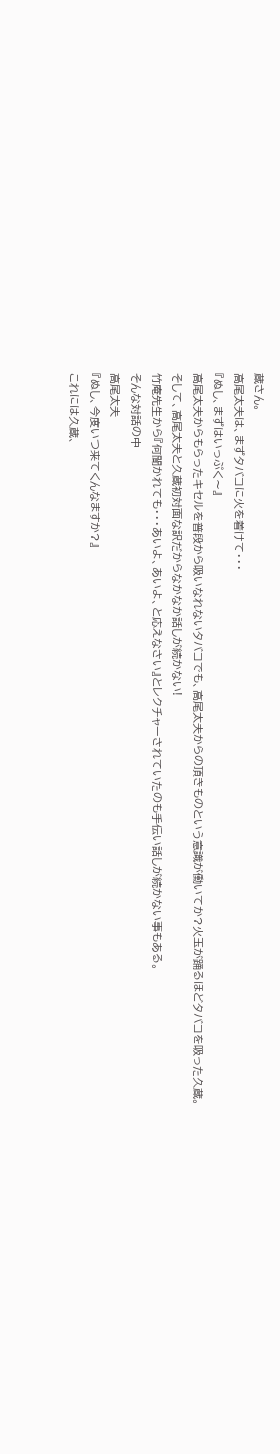蔵さん。
高尾太夫は、まずタバコに火を着けて・・・
『ぬし、まずはいっぷく〜』
高尾太夫からもらったキセルを普段から吸いなれないタバコでも、高尾太夫からの頂きものという意識が働いてか?火玉が踊るほどタバコを吸った久蔵。
そして、高尾太夫と久蔵初対面な訳だからなかなか話しが続かない!
竹庵先生から『何聞かれても・・・あいよ、あいよ、と応えなさい』とレクチャーされていたのも手伝い話しが続かない事もある。
そんな対話の中
高尾太夫
『ぬし、今度いつ来てくんなますか?』
これには久蔵、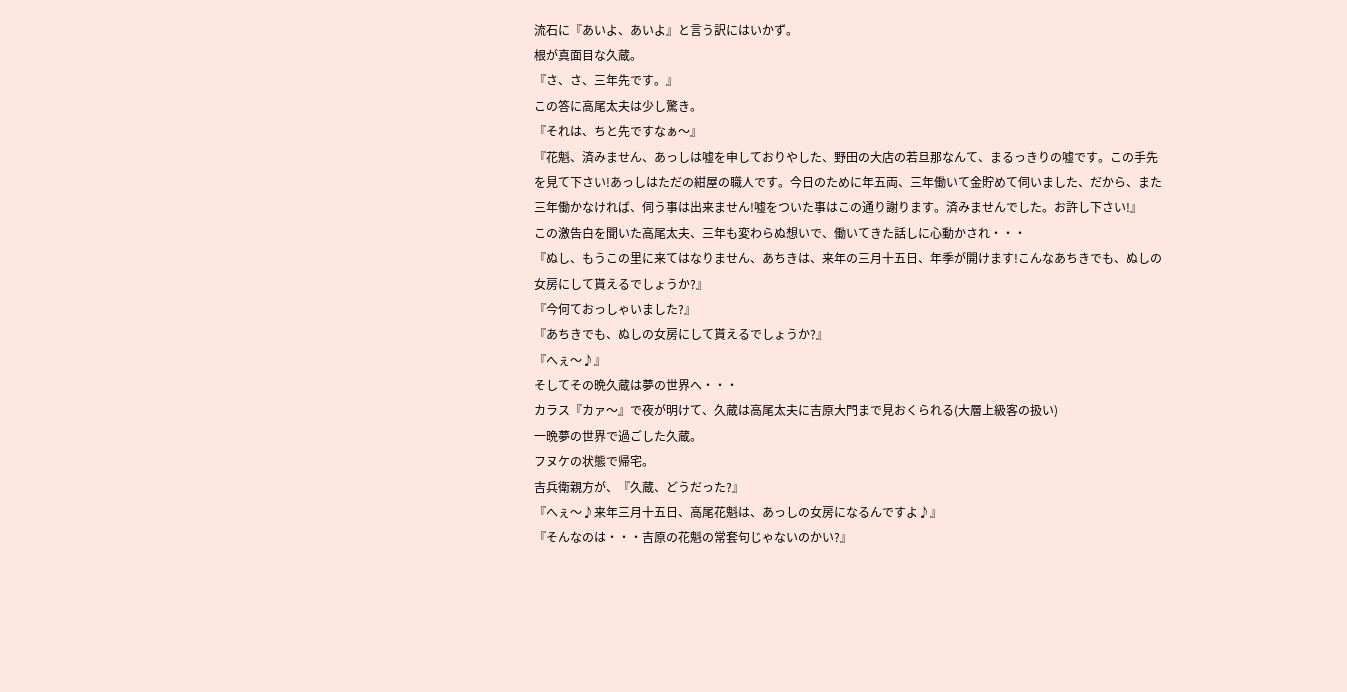流石に『あいよ、あいよ』と言う訳にはいかず。
根が真面目な久蔵。
『さ、さ、三年先です。』
この答に高尾太夫は少し驚き。
『それは、ちと先ですなぁ〜』
『花魁、済みません、あっしは嘘を申しておりやした、野田の大店の若旦那なんて、まるっきりの嘘です。この手先を見て下さい!あっしはただの紺屋の職人です。今日のために年五両、三年働いて金貯めて伺いました、だから、また三年働かなければ、伺う事は出来ません!嘘をついた事はこの通り謝ります。済みませんでした。お許し下さい!』
この激告白を聞いた高尾太夫、三年も変わらぬ想いで、働いてきた話しに心動かされ・・・
『ぬし、もうこの里に来てはなりません、あちきは、来年の三月十五日、年季が開けます!こんなあちきでも、ぬしの女房にして貰えるでしょうか?』
『今何ておっしゃいました?』
『あちきでも、ぬしの女房にして貰えるでしょうか?』
『へぇ〜♪』
そしてその晩久蔵は夢の世界へ・・・
カラス『カァ〜』で夜が明けて、久蔵は高尾太夫に吉原大門まで見おくられる(大層上級客の扱い)
一晩夢の世界で過ごした久蔵。
フヌケの状態で帰宅。
吉兵衛親方が、『久蔵、どうだった?』
『へぇ〜♪来年三月十五日、高尾花魁は、あっしの女房になるんですよ♪』
『そんなのは・・・吉原の花魁の常套句じゃないのかい?』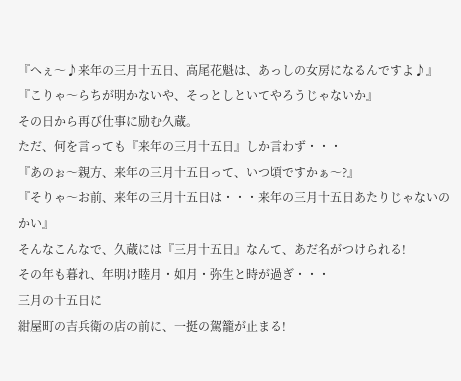『へぇ〜♪来年の三月十五日、高尾花魁は、あっしの女房になるんですよ♪』
『こりゃ〜らちが明かないや、そっとしといてやろうじゃないか』
その日から再び仕事に励む久蔵。
ただ、何を言っても『来年の三月十五日』しか言わず・・・
『あのぉ〜親方、来年の三月十五日って、いつ頃ですかぁ〜?』
『そりゃ〜お前、来年の三月十五日は・・・来年の三月十五日あたりじゃないのかい』
そんなこんなで、久蔵には『三月十五日』なんて、あだ名がつけられる!
その年も暮れ、年明け睦月・如月・弥生と時が過ぎ・・・
三月の十五日に
紺屋町の吉兵衛の店の前に、一挺の駕籠が止まる!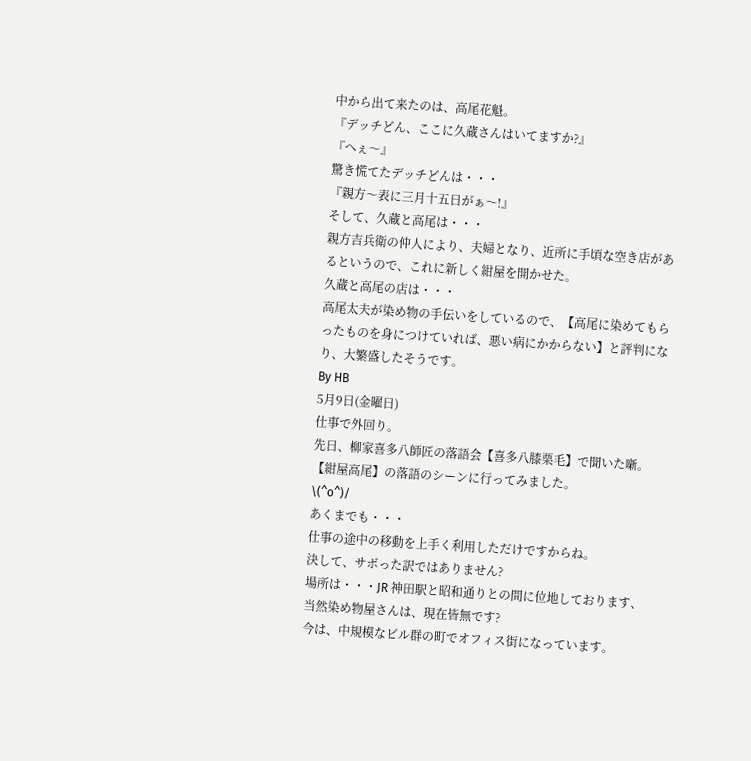中から出て来たのは、高尾花魁。
『デッチどん、ここに久蔵さんはいてますか?』
『へぇ〜』
驚き慌てたデッチどんは・・・
『親方〜表に三月十五日がぁ〜!』
そして、久蔵と高尾は・・・
親方吉兵衛の仲人により、夫婦となり、近所に手頃な空き店があるというので、これに新しく紺屋を開かせた。
久蔵と高尾の店は・・・
高尾太夫が染め物の手伝いをしているので、【高尾に染めてもらったものを身につけていれば、悪い病にかからない】と評判になり、大繁盛したそうです。
By HB
5月9日(金曜日)
仕事で外回り。
先日、柳家喜多八師匠の落語会【喜多八膝栗毛】で聞いた噺。
【紺屋高尾】の落語のシーンに行ってみました。
\(^o^)/
あくまでも・・・
仕事の途中の移動を上手く利用しただけですからね。
決して、サボった訳ではありません?
場所は・・・JR 神田駅と昭和通りとの間に位地しております、当然染め物屋さんは、現在皆無です?
今は、中規模なビル群の町でオフィス街になっています。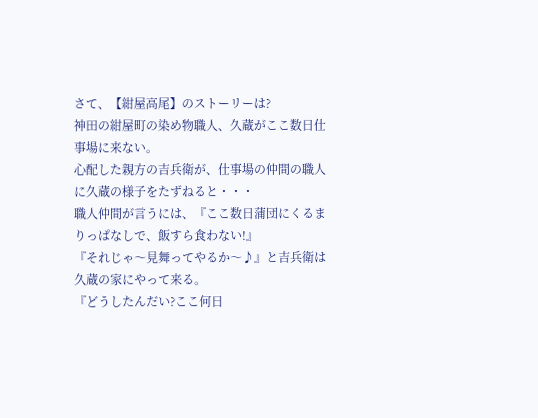さて、【紺屋高尾】のストーリーは?
神田の紺屋町の染め物職人、久蔵がここ数日仕事場に来ない。
心配した親方の吉兵衛が、仕事場の仲間の職人に久蔵の様子をたずねると・・・
職人仲間が言うには、『ここ数日蒲団にくるまりっぱなしで、飯すら食わない!』
『それじゃ〜見舞ってやるか〜♪』と吉兵衛は久蔵の家にやって来る。
『どうしたんだい?ここ何日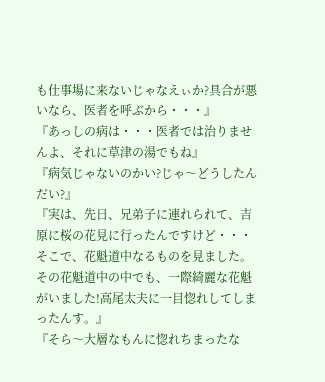も仕事場に来ないじゃなえぃか?具合が悪いなら、医者を呼ぶから・・・』
『あっしの病は・・・医者では治りませんよ、それに草津の湯でもね』
『病気じゃないのかい?じゃ〜どうしたんだい?』
『実は、先日、兄弟子に連れられて、吉原に桜の花見に行ったんですけど・・・そこで、花魁道中なるものを見ました。その花魁道中の中でも、一際綺麗な花魁がいました!高尾太夫に一目惚れしてしまったんす。』
『そら〜大層なもんに惚れちまったな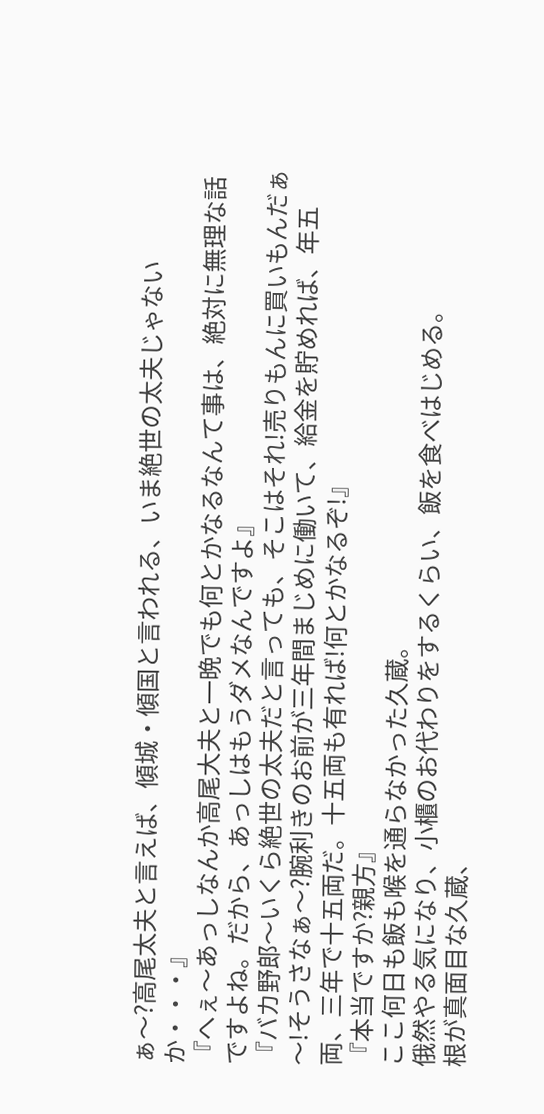ぁ〜?高尾太夫と言えば、傾城・傾国と言われる、いま絶世の太夫じゃないか・・・』
『へぇ〜あっしなんか高尾大夫と一晩でも何とかなるなんて事は、絶対に無理な話ですよね。だから、あっしはもうダメなんですよ』
『バカ野郎〜いくら絶世の太夫だと言っても、そこはそれ!売りもんに買いもんだぁ〜!そうさなぁ〜?腕利きのお前が三年間まじめに働いて、給金を貯めれば、年五両、三年で十五両だ。十五両も有れば!何とかなるぞ!』
『本当ですか?親方』
ここ何日も飯も喉を通らなかった久蔵。
俄然やる気になり、小櫃のお代わりをするくらい、飯を食べはじめる。
根が真面目な久蔵、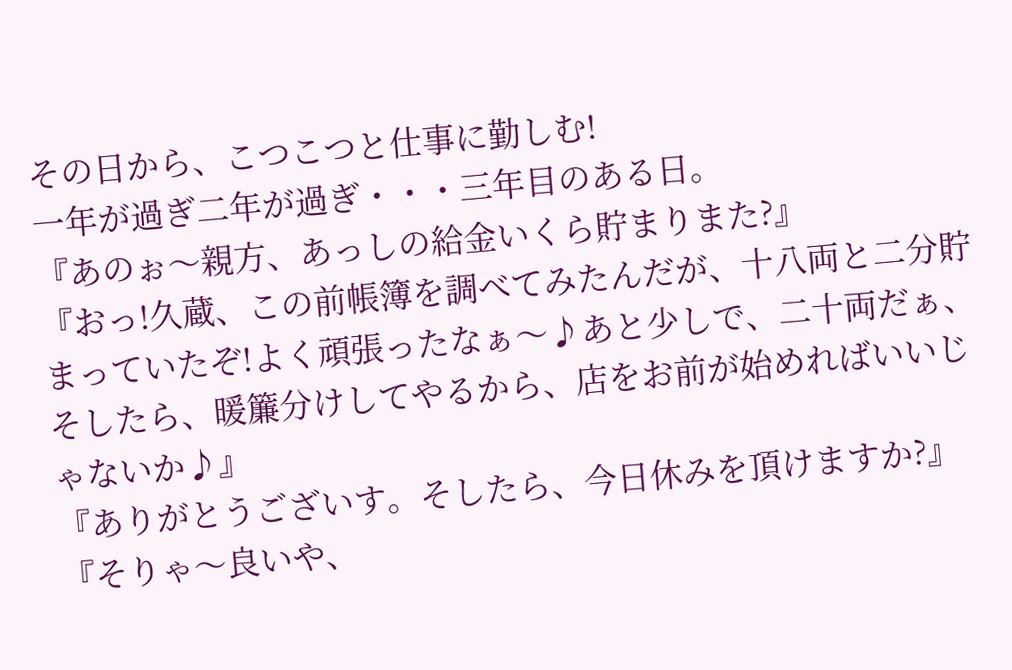その日から、こつこつと仕事に勤しむ!
一年が過ぎ二年が過ぎ・・・三年目のある日。
『あのぉ〜親方、あっしの給金いくら貯まりまた?』
『おっ!久蔵、この前帳簿を調べてみたんだが、十八両と二分貯まっていたぞ!よく頑張ったなぁ〜♪あと少しで、二十両だぁ、そしたら、暖簾分けしてやるから、店をお前が始めればいいじゃないか♪』
『ありがとうございす。そしたら、今日休みを頂けますか?』
『そりゃ〜良いや、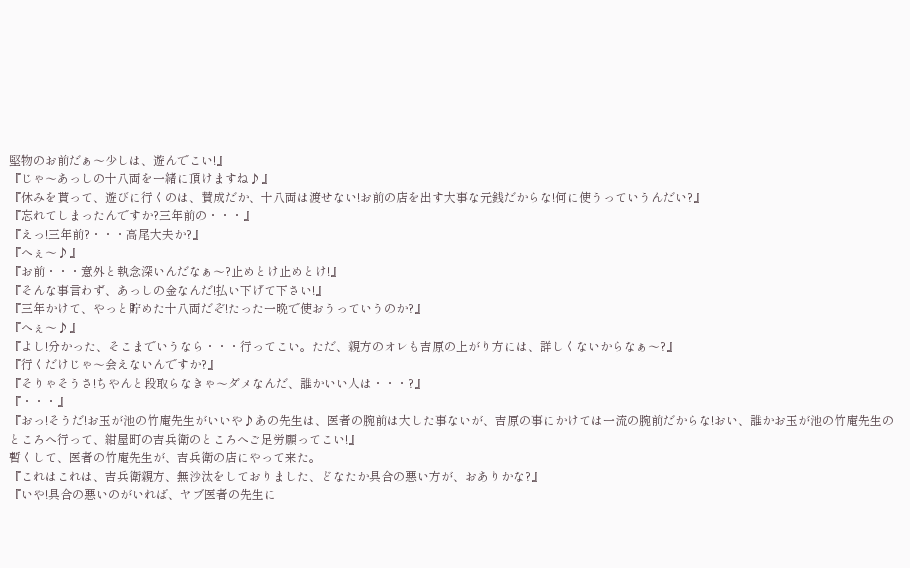堅物のお前だぁ〜少しは、遊んでこい!』
『じゃ〜あっしの十八両を一緒に頂けますね♪』
『休みを貰って、遊びに行くのは、賛成だか、十八両は渡せない!お前の店を出す大事な元銭だからな!何に使うっていうんだい?』
『忘れてしまったんですか?三年前の・・・』
『えっ!三年前?・・・高尾大夫か?』
『へぇ〜♪』
『お前・・・意外と執念深いんだなぁ〜?止めとけ止めとけ!』
『そんな事言わず、あっしの金なんだ!払い下げて下さい!』
『三年かけて、やっと貯めた十八両だぞ!たった一晩で使おうっていうのか?』
『へぇ〜♪』
『よし!分かった、そこまでいうなら・・・行ってこい。ただ、親方のオレも吉原の上がり方には、詳しくないからなぁ〜?』
『行くだけじゃ〜会えないんですか?』
『そりゃそうさ!ちやんと段取らなきゃ〜ダメなんだ、誰かいい人は・・・?』
『・・・』
『おっ!そうだ!お玉が池の竹庵先生がいいや♪あの先生は、医者の腕前は大した事ないが、吉原の事にかけては一流の腕前だからな!おい、誰かお玉が池の竹庵先生のところへ行って、紺屋町の吉兵衛のところへご足労願ってこい!』
暫くして、医者の竹庵先生が、吉兵衛の店にやって来た。
『これはこれは、吉兵衛親方、無沙汰をしておりました、どなたか具合の悪い方が、おありかな?』
『いや!具合の悪いのがいれば、ヤブ医者の先生に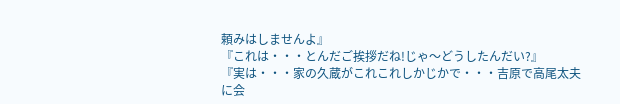頼みはしませんよ』
『これは・・・とんだご挨拶だね!じゃ〜どうしたんだい?』
『実は・・・家の久蔵がこれこれしかじかで・・・吉原で高尾太夫に会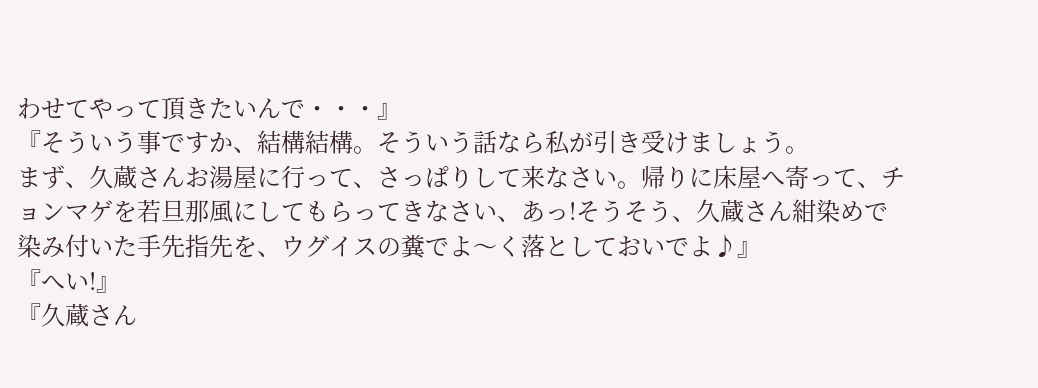わせてやって頂きたいんで・・・』
『そういう事ですか、結構結構。そういう話なら私が引き受けましょう。
まず、久蔵さんお湯屋に行って、さっぱりして来なさい。帰りに床屋へ寄って、チョンマゲを若旦那風にしてもらってきなさい、あっ!そうそう、久蔵さん紺染めで染み付いた手先指先を、ウグイスの糞でよ〜く落としておいでよ♪』
『へい!』
『久蔵さん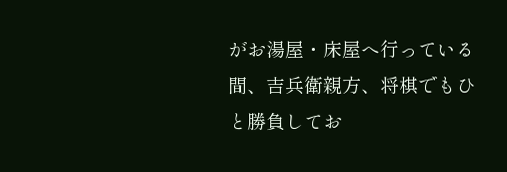がお湯屋・床屋へ行っている間、吉兵衛親方、将棋でもひと勝負してお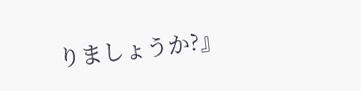りましょうか?』